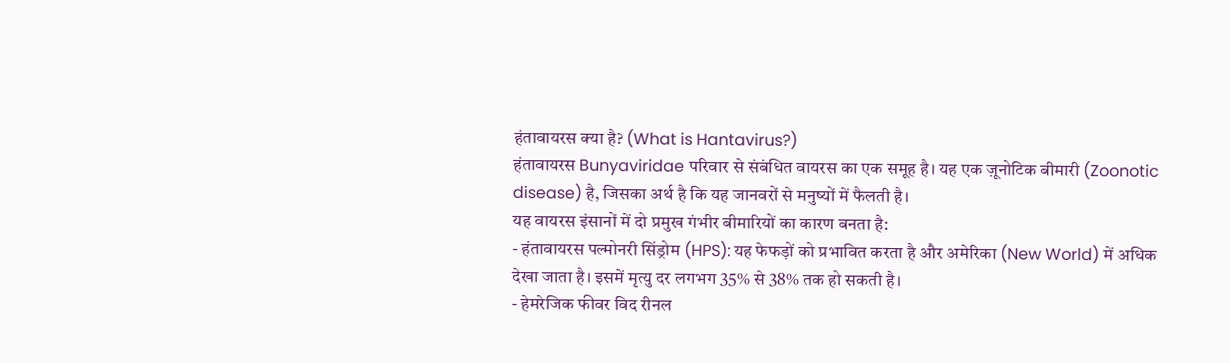हंतावायरस क्या है? (What is Hantavirus?)
हंतावायरस Bunyaviridae परिवार से संबंधित वायरस का एक समूह है। यह एक ज़ूनोटिक बीमारी (Zoonotic disease) है, जिसका अर्थ है कि यह जानवरों से मनुष्यों में फैलती है।
यह वायरस इंसानों में दो प्रमुख गंभीर बीमारियों का कारण बनता है:
- हंतावायरस पल्मोनरी सिंड्रोम (HPS): यह फेफड़ों को प्रभावित करता है और अमेरिका (New World) में अधिक देखा जाता है। इसमें मृत्यु दर लगभग 35% से 38% तक हो सकती है।
- हेमरेजिक फीवर विद रीनल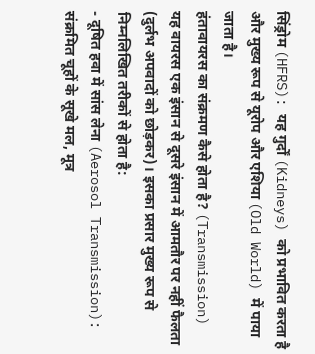सिंड्रोम (HFRS): यह गुर्दों (Kidneys) को प्रभावित करता है और मुख्य रूप से यूरोप और एशिया (Old World) में पाया जाता है।
हंतावायरस का संक्रमण कैसे होता है? (Transmission)
यह वायरस एक इंसान से दूसरे इंसान में आमतौर पर नहीं फैलता (दुर्लभ अपवादों को छोड़कर)। इसका प्रसार मुख्य रूप से निम्नलिखित तरीकों से होता है:
- दूषित हवा में सांस लेना (Aerosol Transmission): संक्रमित चूहों के सूखे मल, मूत्र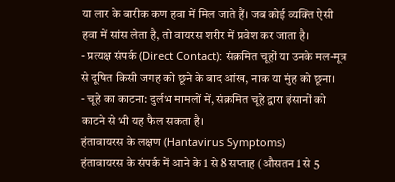या लार के बारीक कण हवा में मिल जाते हैं। जब कोई व्यक्ति ऐसी हवा में सांस लेता है, तो वायरस शरीर में प्रवेश कर जाता है।
- प्रत्यक्ष संपर्क (Direct Contact): संक्रमित चूहों या उनके मल-मूत्र से दूषित किसी जगह को छूने के बाद आंख, नाक या मुंह को छूना।
- चूहे का काटना: दुर्लभ मामलों में, संक्रमित चूहे द्वारा इंसानों को काटने से भी यह फैल सकता है।
हंतावायरस के लक्षण (Hantavirus Symptoms)
हंतावायरस के संपर्क में आने के 1 से 8 सप्ताह (औसतन 1 से 5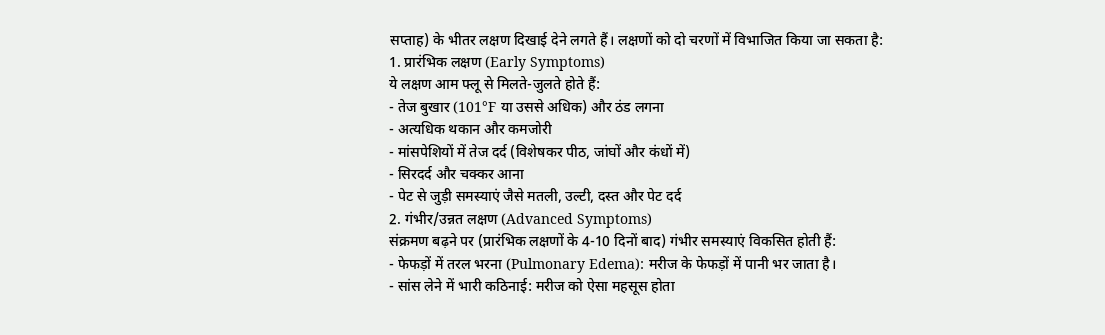सप्ताह) के भीतर लक्षण दिखाई देने लगते हैं। लक्षणों को दो चरणों में विभाजित किया जा सकता है:
1. प्रारंभिक लक्षण (Early Symptoms)
ये लक्षण आम फ्लू से मिलते-जुलते होते हैं:
- तेज बुखार (101°F या उससे अधिक) और ठंड लगना
- अत्यधिक थकान और कमजोरी
- मांसपेशियों में तेज दर्द (विशेषकर पीठ, जांघों और कंधों में)
- सिरदर्द और चक्कर आना
- पेट से जुड़ी समस्याएं जैसे मतली, उल्टी, दस्त और पेट दर्द
2. गंभीर/उन्नत लक्षण (Advanced Symptoms)
संक्रमण बढ़ने पर (प्रारंभिक लक्षणों के 4-10 दिनों बाद) गंभीर समस्याएं विकसित होती हैं:
- फेफड़ों में तरल भरना (Pulmonary Edema): मरीज के फेफड़ों में पानी भर जाता है।
- सांस लेने में भारी कठिनाई: मरीज को ऐसा महसूस होता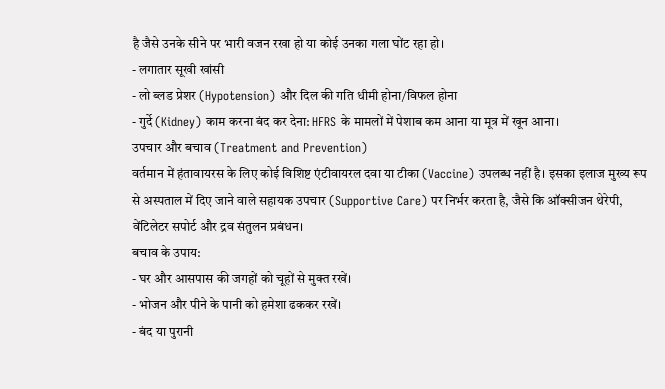है जैसे उनके सीने पर भारी वजन रखा हो या कोई उनका गला घोंट रहा हो।
- लगातार सूखी खांसी
- लो ब्लड प्रेशर (Hypotension) और दिल की गति धीमी होना/विफल होना
- गुर्दे (Kidney) काम करना बंद कर देना: HFRS के मामलों में पेशाब कम आना या मूत्र में खून आना।
उपचार और बचाव (Treatment and Prevention)
वर्तमान में हंतावायरस के लिए कोई विशिष्ट एंटीवायरल दवा या टीका (Vaccine) उपलब्ध नहीं है। इसका इलाज मुख्य रूप से अस्पताल में दिए जाने वाले सहायक उपचार (Supportive Care) पर निर्भर करता है, जैसे कि ऑक्सीजन थेरेपी, वेंटिलेटर सपोर्ट और द्रव संतुलन प्रबंधन।
बचाव के उपाय:
- घर और आसपास की जगहों को चूहों से मुक्त रखें।
- भोजन और पीने के पानी को हमेशा ढककर रखें।
- बंद या पुरानी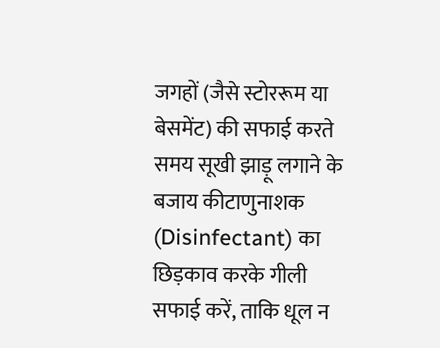जगहों (जैसे स्टोररूम या बेसमेंट) की सफाई करते समय सूखी झाड़ू लगाने के बजाय कीटाणुनाशक (Disinfectant) का छिड़काव करके गीली सफाई करें, ताकि धूल न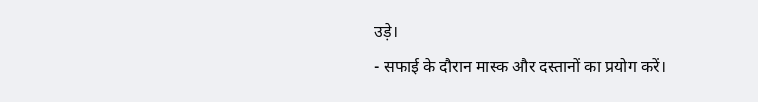उड़े।
- सफाई के दौरान मास्क और दस्तानों का प्रयोग करें।